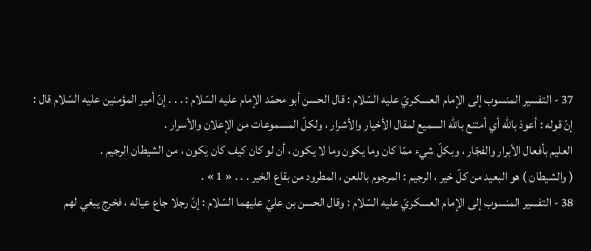37 - التفسير المنسوب إلى الإمام العسكريّ عليه السّلام : قال الحسن أبو محمّد الإمام عليه السّلام : . . . إنّ أمير المؤمنين عليه السّلام قال : إنّ قوله : أعوذ باللّه أي أمتنع باللّه السميع لمقال الأخيار والأشرار ، ولكلّ المسموعات من الإعلان والأسرار .
العليم بأفعال الأبرار والفجّار ، وبكلّ شيء ممّا كان وما يكون وما لا يكون ، أن لو كان كيف كان يكون ، من الشيطان الرجيم .
( والشيطان ) هو البعيد من كلّ خير ، الرجيم : المرجوم باللعن ، المطرود من بقاع الخير . . . « 1 » .
38 - التفسير المنسوب إلى الإمام العسكريّ عليه السّلام : وقال الحسن بن عليّ عليهما السّلام : إنّ رجلا جاع عياله ، فخرج يبغي لهم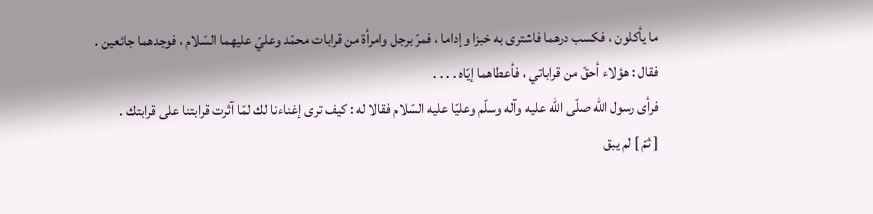ما يأكلون ، فكسب درهما فاشترى به خبزا وإداما ، فمرّ برجل وامرأة من قرابات محمّد وعليّ عليهما السّلام ، فوجدهما جائعين .
فقال : هؤلاء أحقّ من قراباتي ، فأعطاهما إيّاه . . . .
فرأى رسول اللّه صلّى اللّه عليه وآله وسلّم وعليّا عليه السّلام فقالا له : كيف ترى إغناءنا لك لمّا آثرت قرابتنا على قرابتك .
[ ثمّ ] لم يبق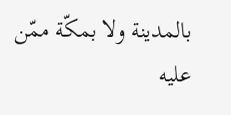بالمدينة ولا بمكّة ممّن عليه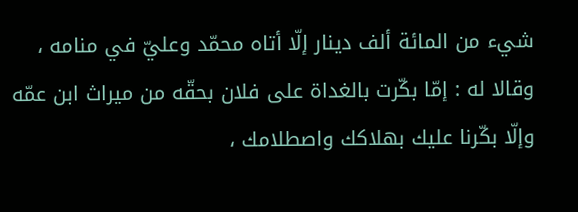شيء من المائة ألف دينار إلّا أتاه محمّد وعليّ في منامه ، وقالا له : إمّا بكّرت بالغداة على فلان بحقّه من ميراث ابن عمّه وإلّا بكّرنا عليك بهلاكك واصطلامك ،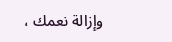وإزالة نعمك ،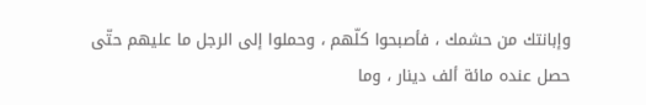وإبانتك من حشمك ، فأصبحوا كلّهم ، وحملوا إلى الرجل ما عليهم حتّى حصل عنده مائة ألف دينار ، وما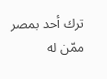ترك أحد بمصر ممّن له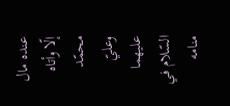عنده مال إلّا وأتاه محمّد وعليّ عليهما السّلام في منامه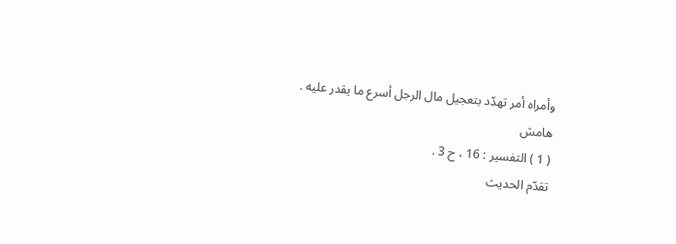وأمراه أمر تهدّد بتعجيل مال الرجل أسرع ما يقدر عليه .
هامش
( 1 ) التفسير : 16 ، ح 3 .
تقدّم الحديث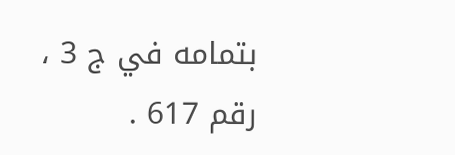بتمامه في ج 3 ، رقم 617 .